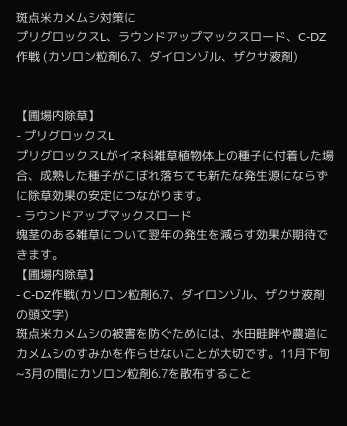斑点米カメムシ対策に
プリグロックスL、ラウンドアップマックスロード、C-DZ作戦 (カソロン粒剤6.7、ダイロンゾル、ザクサ液剤)


【圃場内除草】
- プリグロックスL
プリグロックスLがイネ科雑草植物体上の種子に付着した場合、成熟した種子がこぼれ落ちても新たな発生源にならずに除草効果の安定につながります。
- ラウンドアップマックスロード
塊茎のある雑草について翌年の発生を減らす効果が期待できます。
【圃場内除草】
- C-DZ作戦(カソロン粒剤6.7、ダイロンゾル、ザクサ液剤の頭文字)
斑点米カメムシの被害を防ぐためには、水田畦畔や農道にカメムシのすみかを作らせないことが大切です。11月下旬~3月の間にカソロン粒剤6.7を散布すること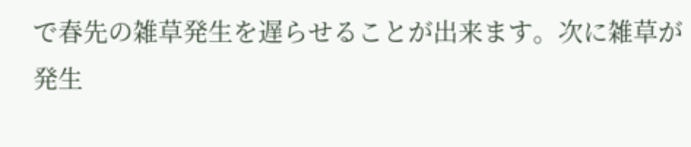で春先の雑草発生を遅らせることが出来ます。次に雑草が発生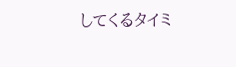してくるタイミ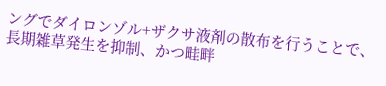ングでダイロンゾル+ザクサ液剤の散布を行うことで、長期雑草発生を抑制、かつ畦畔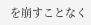を崩すことなく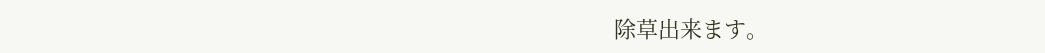除草出来ます。